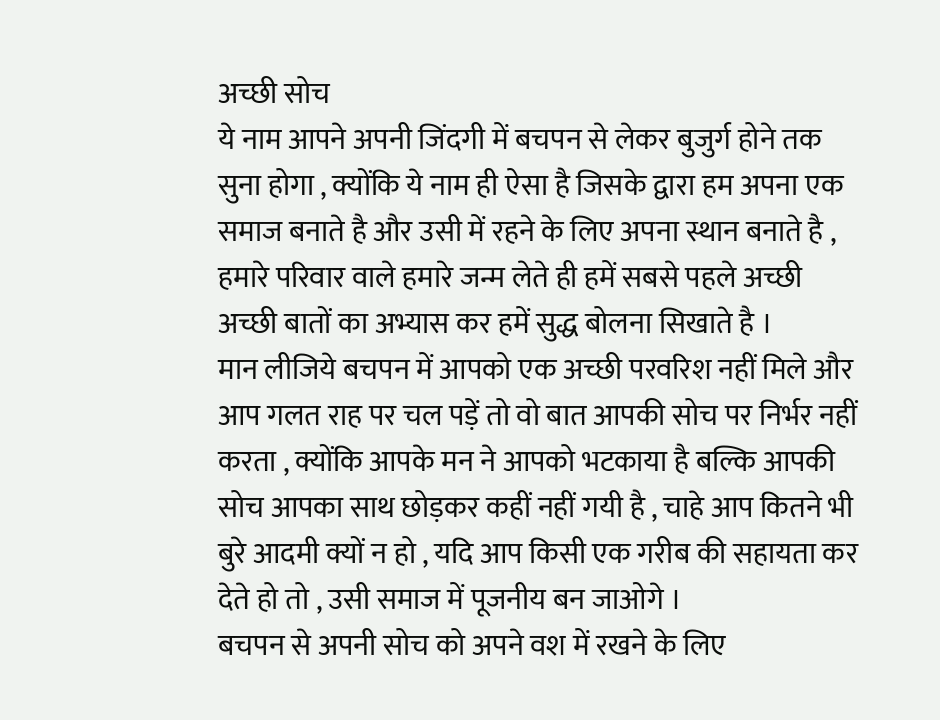अच्छी सोच
ये नाम आपने अपनी जिंदगी में बचपन से लेकर बुजुर्ग होने तक सुना होगा , क्योंकि ये नाम ही ऐसा है जिसके द्वारा हम अपना एक समाज बनाते है और उसी में रहने के लिए अपना स्थान बनाते है , हमारे परिवार वाले हमारे जन्म लेते ही हमें सबसे पहले अच्छी अच्छी बातों का अभ्यास कर हमें सुद्ध बोलना सिखाते है ।
मान लीजिये बचपन में आपको एक अच्छी परवरिश नहीं मिले और आप गलत राह पर चल पड़ें तो वो बात आपकी सोच पर निर्भर नहीं करता , क्योंकि आपके मन ने आपको भटकाया है बल्कि आपकी सोच आपका साथ छोड़कर कहीं नहीं गयी है , चाहे आप कितने भी बुरे आदमी क्यों न हो , यदि आप किसी एक गरीब की सहायता कर देते हो तो , उसी समाज में पूजनीय बन जाओगे ।
बचपन से अपनी सोच को अपने वश में रखने के लिए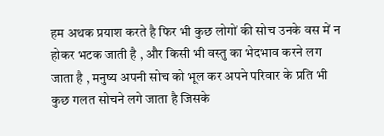हम अथक प्रयाश करते है फिर भी कुछ लोगों की सोच उनके वस में न होकर भटक जाती है , और किसी भी वस्तु का भेदभाव करने लग जाता है , मनुष्य अपनी सोच को भूल कर अपने परिवार के प्रति भी कुछ गलत सोचने लगे जाता है जिसके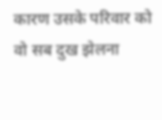कारण उसके परिवार को वो सब दुख झेलना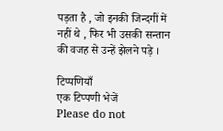पड़ता है , जो इनकी जिन्दगीं में नहीं थे , फिर भी उसकी सन्तान की वजह से उन्हें झेलने पड़े ।

टिप्पणियाँ
एक टिप्पणी भेजें
Please do not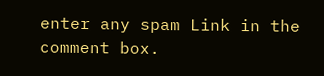enter any spam Link in the comment box.